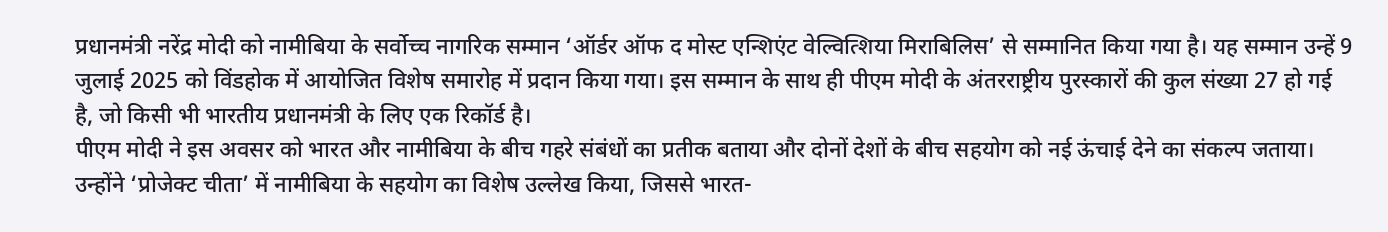प्रधानमंत्री नरेंद्र मोदी को नामीबिया के सर्वोच्च नागरिक सम्मान ‘ऑर्डर ऑफ द मोस्ट एन्शिएंट वेल्वित्शिया मिराबिलिस’ से सम्मानित किया गया है। यह सम्मान उन्हें 9 जुलाई 2025 को विंडहोक में आयोजित विशेष समारोह में प्रदान किया गया। इस सम्मान के साथ ही पीएम मोदी के अंतरराष्ट्रीय पुरस्कारों की कुल संख्या 27 हो गई है, जो किसी भी भारतीय प्रधानमंत्री के लिए एक रिकॉर्ड है।
पीएम मोदी ने इस अवसर को भारत और नामीबिया के बीच गहरे संबंधों का प्रतीक बताया और दोनों देशों के बीच सहयोग को नई ऊंचाई देने का संकल्प जताया। उन्होंने ‘प्रोजेक्ट चीता’ में नामीबिया के सहयोग का विशेष उल्लेख किया, जिससे भारत-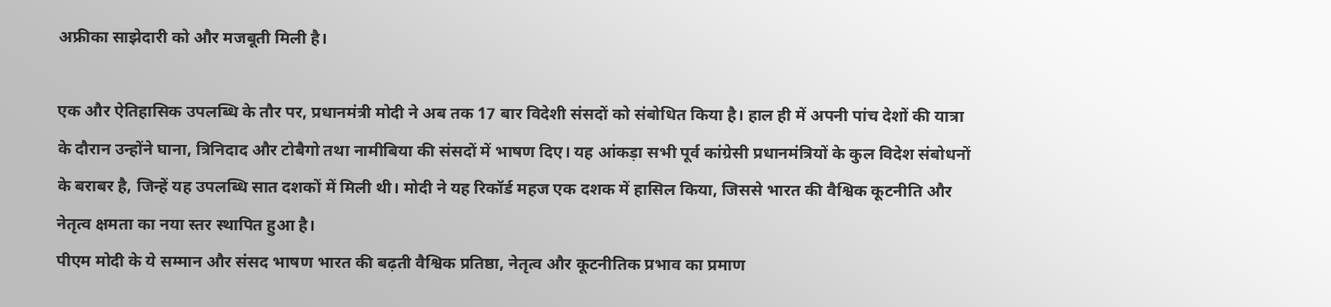अफ्रीका साझेदारी को और मजबूती मिली है।

एक और ऐतिहासिक उपलब्धि के तौर पर, प्रधानमंत्री मोदी ने अब तक 17 बार विदेशी संसदों को संबोधित किया है। हाल ही में अपनी पांच देशों की यात्रा के दौरान उन्होंने घाना, त्रिनिदाद और टोबैगो तथा नामीबिया की संसदों में भाषण दिए। यह आंकड़ा सभी पूर्व कांग्रेसी प्रधानमंत्रियों के कुल विदेश संबोधनों के बराबर है, जिन्हें यह उपलब्धि सात दशकों में मिली थी। मोदी ने यह रिकॉर्ड महज एक दशक में हासिल किया, जिससे भारत की वैश्विक कूटनीति और नेतृत्व क्षमता का नया स्तर स्थापित हुआ है।
पीएम मोदी के ये सम्मान और संसद भाषण भारत की बढ़ती वैश्विक प्रतिष्ठा, नेतृत्व और कूटनीतिक प्रभाव का प्रमाण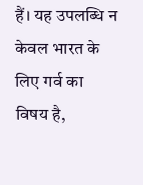हैं। यह उपलब्धि न केवल भारत के लिए गर्व का विषय है,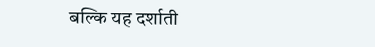बल्कि यह दर्शाती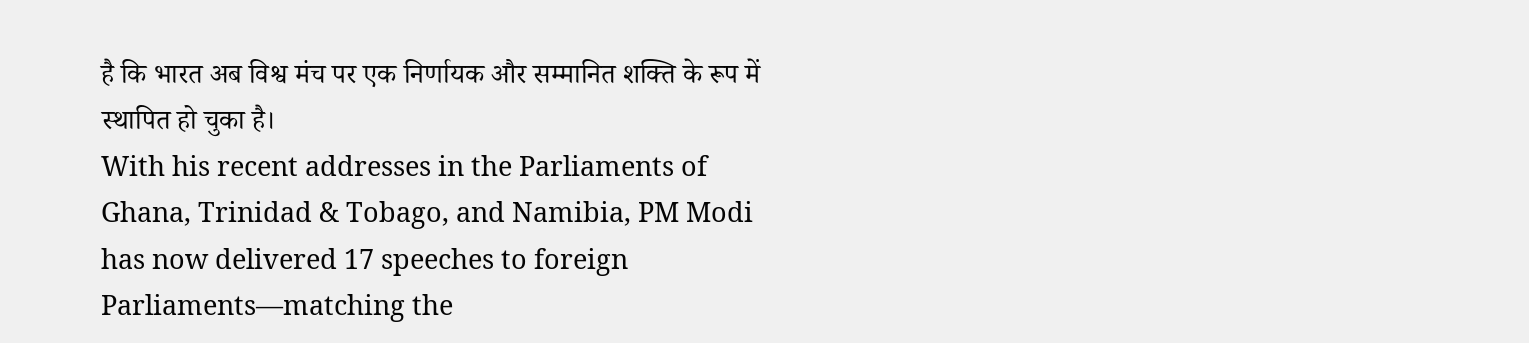है कि भारत अब विश्व मंच पर एक निर्णायक और सम्मानित शक्ति के रूप में स्थापित हो चुका है।
With his recent addresses in the Parliaments of Ghana, Trinidad & Tobago, and Namibia, PM Modi has now delivered 17 speeches to foreign Parliaments—matching the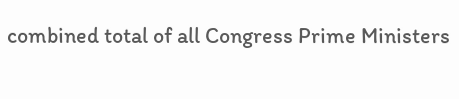combined total of all Congress Prime Ministers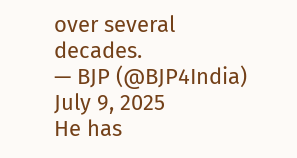over several decades.
— BJP (@BJP4India) July 9, 2025
He has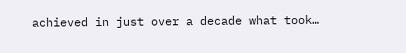achieved in just over a decade what took…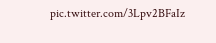pic.twitter.com/3Lpv2BFaIz